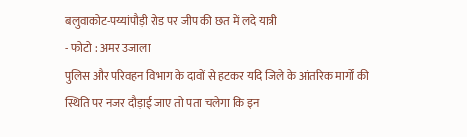बलुवाकोट-पय्यांपौड़ी रोड पर जीप की छत में लदे यात्री
- फोटो : अमर उजाला
पुलिस और परिवहन विभाग के दावों से हटकर यदि जिले के आंतरिक मार्गों की स्थिति पर नजर दौड़ाई जाए तो पता चलेगा कि इन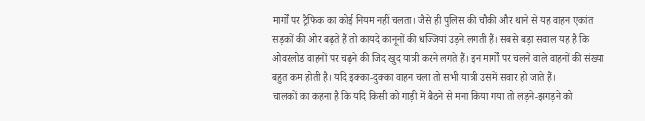मार्गों पर ट्रैफिक का कोई नियम नहीं चलता। जैसे ही पुलिस की चौकी और थाने से यह वाहन एकांत सड़कों की ओर बढ़ते हैं तो कायदे कानूनों की धज्जियां उड़ने लगती हैं। सबसे बड़ा सवाल यह है कि ओवरलोड वाहनों पर चढ़ने की जिद खुद यात्री करने लगते हैं। इन मार्गों पर चलने वाले वाहनों की संख्या बहुत कम होती है। यदि इक्का-दुक्का वाहन चला तो सभी यात्री उसमें सवार हो जाते हैं।
चालकों का कहना है कि यदि किसी को गाड़ी में बैठने से मना किया गया तो लड़ने-झगड़ने को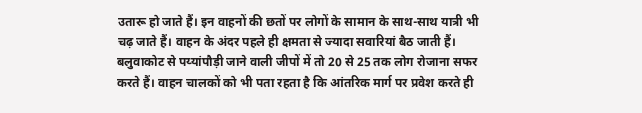उतारू हो जाते हैं। इन वाहनों की छतों पर लोगों के सामान के साथ-साथ यात्री भी चढ़ जाते हैं। वाहन के अंदर पहले ही क्षमता से ज्यादा सवारियां बैठ जाती हैं। बलुवाकोट से पय्यांपौड़ी जाने वाली जीपों में तो 20 से 25 तक लोग रोजाना सफर करते हैं। वाहन चालकों को भी पता रहता है कि आंतरिक मार्ग पर प्रवेश करते ही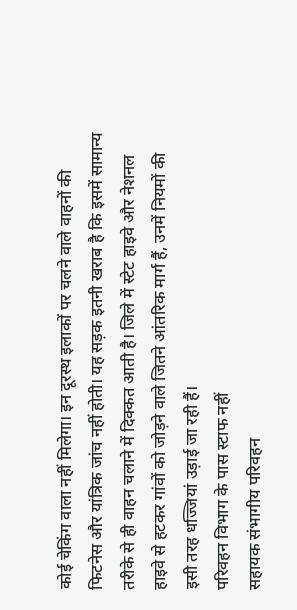कोई चेकिंग वाला नहीं मिलेगा। इन दूरस्थ इलाकों पर चलने वाले वाहनों की फिटनेस और यांत्रिक जांच नहीं होती। यह सड़क इतनी खराब है कि इसमें सामान्य तरीके से ही वाहन चलाने में दिक्कत आती है। जिले में स्टेट हाइवे और नेशनल हाइवे से हटकर गांवों को जोड़ने वाले जितने आंतरिक मार्ग हैं, उनमें नियमों की इसी तरह धज्जियां उड़ाई जा रही हैं।
परिवहन विभाग के पास स्टाफ नहीं
सहायक संभागीय परिवहन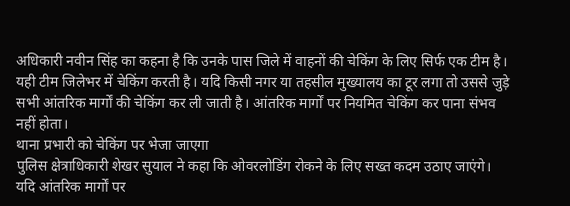अधिकारी नवीन सिंह का कहना है कि उनके पास जिले में वाहनों की चेकिंग के लिए सिर्फ एक टीम है। यही टीम जिलेभर में चेकिंग करती है। यदि किसी नगर या तहसील मुख्यालय का टूर लगा तो उससे जुड़े सभी आंतरिक मार्गों की चेकिंग कर ली जाती है। आंतरिक मार्गों पर नियमित चेकिंग कर पाना संभव नहीं होता।
थाना प्रभारी को चेकिंग पर भेजा जाएगा
पुलिस क्षेत्राधिकारी शेखर सुयाल ने कहा कि ओवरलोडिंग रोकने के लिए सख्त कदम उठाए जाएंगे। यदि आंतरिक मार्गों पर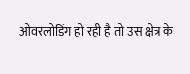ओवरलोडिंग हो रही है तो उस क्षेत्र के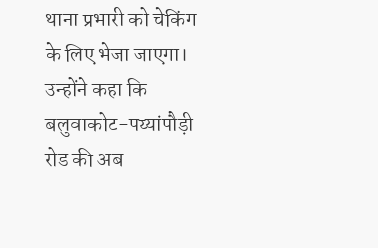थाना प्रभारी को चेकिंग के लिए भेजा जाएगा। उन्होंने कहा कि बलुवाकोट-पय्यांपौड़ी रोड की अब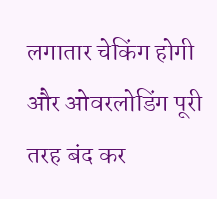लगातार चेकिंग होगी और ओवरलोडिंग पूरी तरह बंद कर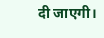दी जाएगी।